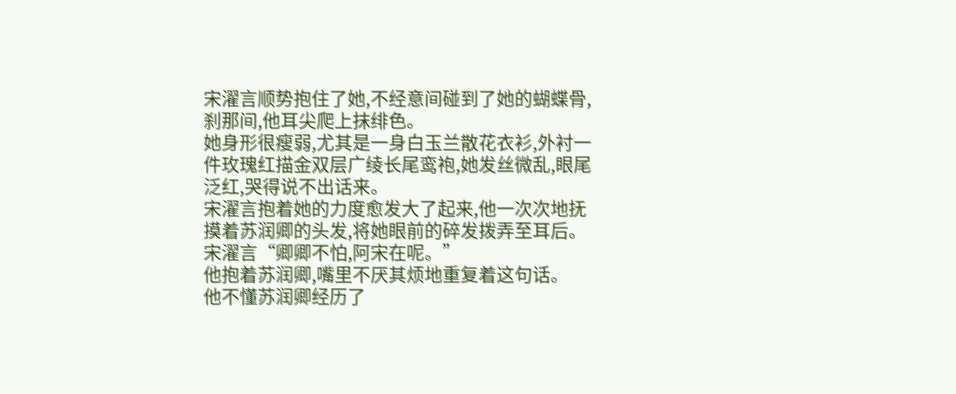宋濯言顺势抱住了她,不经意间碰到了她的蝴蝶骨,刹那间,他耳尖爬上抹绯色。
她身形很瘦弱,尤其是一身白玉兰散花衣衫,外衬一件玫瑰红描金双层广绫长尾鸾袍,她发丝微乱,眼尾泛红,哭得说不出话来。
宋濯言抱着她的力度愈发大了起来,他一次次地抚摸着苏润卿的头发,将她眼前的碎发拨弄至耳后。
宋濯言“卿卿不怕,阿宋在呢。”
他抱着苏润卿,嘴里不厌其烦地重复着这句话。
他不懂苏润卿经历了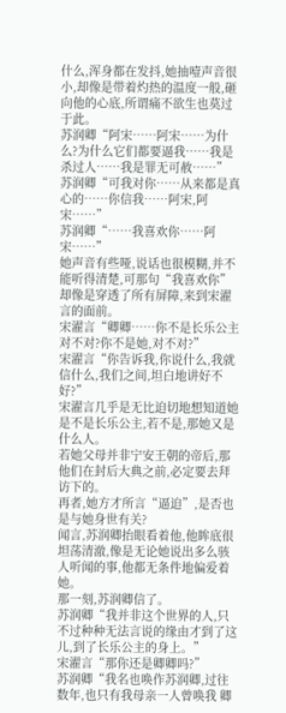什么,浑身都在发抖,她抽噎声音很小,却像是带着灼热的温度一般,砸向他的心底,所谓痛不欲生也莫过于此。
苏润卿“阿宋……阿宋……为什么?为什么它们都要逼我……我是杀过人……我是罪无可赦……”
苏润卿“可我对你……从来都是真心的……你信我……阿宋,阿宋……”
苏润卿“……我喜欢你……阿宋……”
她声音有些哑,说话也很模糊,并不能听得清楚,可那句“我喜欢你”却像是穿透了所有屏障,来到宋濯言的面前。
宋濯言“卿卿……你不是长乐公主对不对?你不是她,对不对?”
宋濯言“你告诉我,你说什么,我就信什么,我们之间,坦白地讲好不好?”
宋濯言几乎是无比迫切地想知道她是不是长乐公主,若不是,那她又是什么人。
若她父母并非宁安王朝的帝后,那他们在封后大典之前,必定要去拜访下的。
再者,她方才所言“逼迫”,是否也是与她身世有关?
闻言,苏润卿抬眼看着他,他眸底很坦荡清澈,像是无论她说出多么骇人听闻的事,他都无条件地偏爱着她。
那一刻,苏润卿信了。
苏润卿“我并非这个世界的人,只不过种种无法言说的缘由才到了这儿,到了长乐公主的身上。”
宋濯言“那你还是卿卿吗?”
苏润卿“我名也唤作苏润卿,过往数年,也只有我母亲一人曾唤我 卿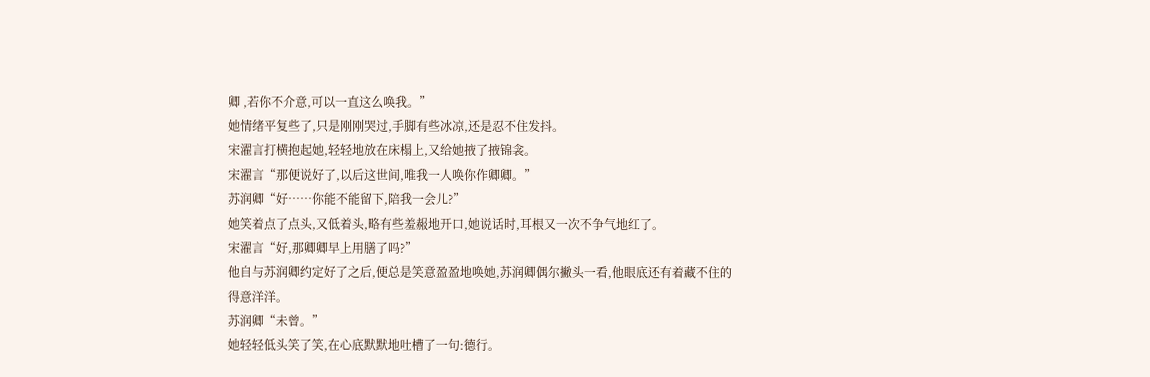卿 ,若你不介意,可以一直这么唤我。”
她情绪平复些了,只是刚刚哭过,手脚有些冰凉,还是忍不住发抖。
宋濯言打横抱起她,轻轻地放在床榻上,又给她掖了掖锦衾。
宋濯言“那便说好了,以后这世间,唯我一人唤你作卿卿。”
苏润卿“好……你能不能留下,陪我一会儿?”
她笑着点了点头,又低着头,略有些羞赧地开口,她说话时,耳根又一次不争气地红了。
宋濯言“好,那卿卿早上用膳了吗?”
他自与苏润卿约定好了之后,便总是笑意盈盈地唤她,苏润卿偶尔撇头一看,他眼底还有着藏不住的得意洋洋。
苏润卿“未曾。”
她轻轻低头笑了笑,在心底默默地吐槽了一句:德行。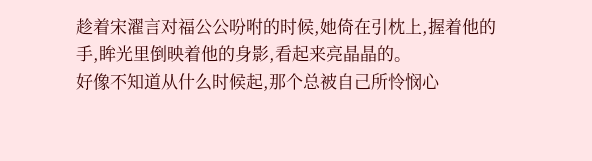趁着宋濯言对福公公吩咐的时候,她倚在引枕上,握着他的手,眸光里倒映着他的身影,看起来亮晶晶的。
好像不知道从什么时候起,那个总被自己所怜悯心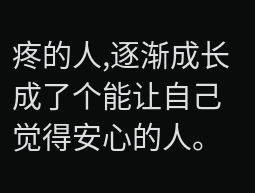疼的人,逐渐成长成了个能让自己觉得安心的人。